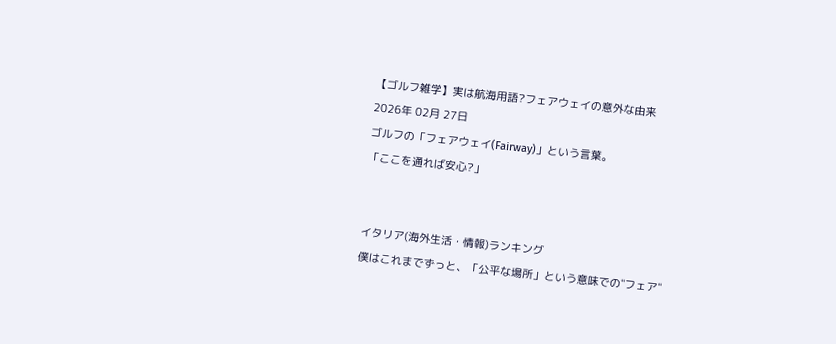【ゴルフ雑学】実は航海用語?フェアウェイの意外な由来
2026年 02月 27日
ゴルフの「フェアウェイ(Fairway)」という言葉。
「ここを通れば安心?」


イタリア(海外生活・情報)ランキング
僕はこれまでずっと、「公平な場所」という意味での"フェア"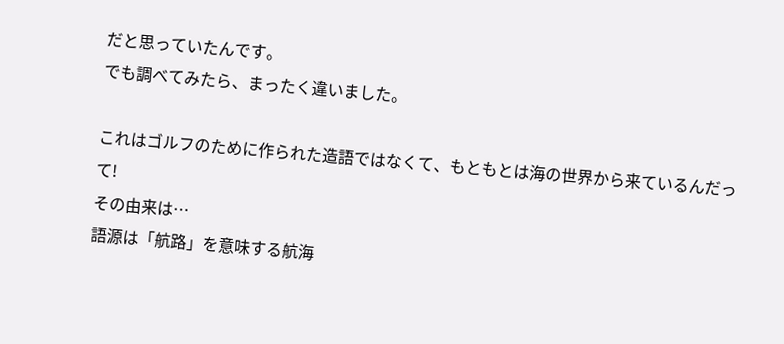だと思っていたんです。
でも調べてみたら、まったく違いました。

これはゴルフのために作られた造語ではなくて、もともとは海の世界から来ているんだって!
その由来は…
語源は「航路」を意味する航海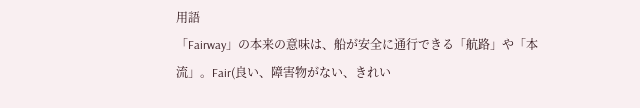用語
「Fairway」の本来の意味は、船が安全に通行できる「航路」や「本流」。Fair(良い、障害物がない、きれい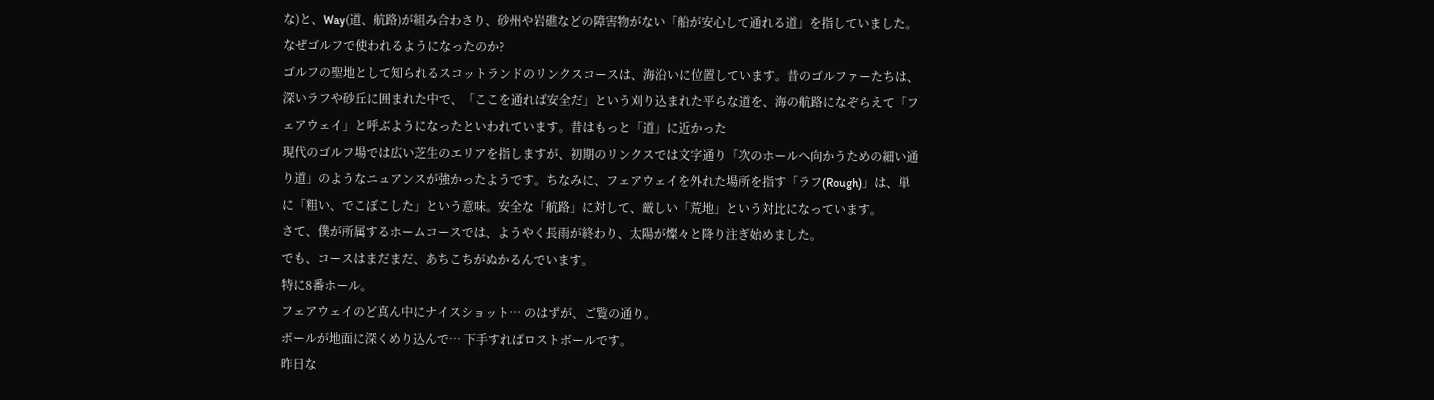な)と、Way(道、航路)が組み合わさり、砂州や岩礁などの障害物がない「船が安心して通れる道」を指していました。なぜゴルフで使われるようになったのか?
ゴルフの聖地として知られるスコットランドのリンクスコースは、海沿いに位置しています。昔のゴルファーたちは、深いラフや砂丘に囲まれた中で、「ここを通れば安全だ」という刈り込まれた平らな道を、海の航路になぞらえて「フェアウェイ」と呼ぶようになったといわれています。昔はもっと「道」に近かった
現代のゴルフ場では広い芝生のエリアを指しますが、初期のリンクスでは文字通り「次のホールへ向かうための細い通り道」のようなニュアンスが強かったようです。ちなみに、フェアウェイを外れた場所を指す「ラフ(Rough)」は、単に「粗い、でこぼこした」という意味。安全な「航路」に対して、厳しい「荒地」という対比になっています。
さて、僕が所属するホームコースでは、ようやく長雨が終わり、太陽が燦々と降り注ぎ始めました。
でも、コースはまだまだ、あちこちがぬかるんでいます。
特に8番ホール。
フェアウェイのど真ん中にナイスショット… のはずが、ご覧の通り。
ボールが地面に深くめり込んで… 下手すればロストボールです。
昨日な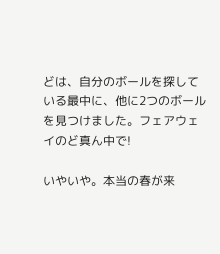どは、自分のボールを探している最中に、他に2つのボールを見つけました。フェアウェイのど真ん中で!

いやいや。本当の春が来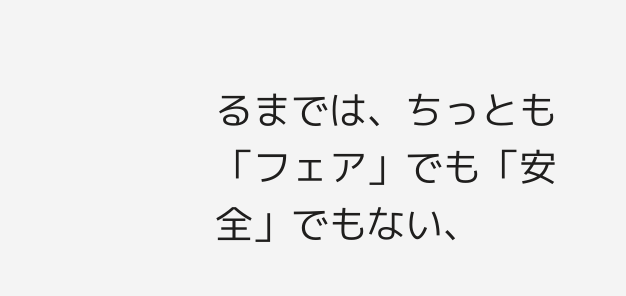るまでは、ちっとも「フェア」でも「安全」でもない、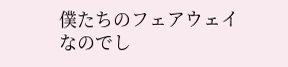僕たちのフェアウェイなのでし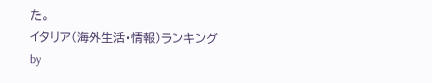た。
イタリア(海外生活・情報)ランキング
by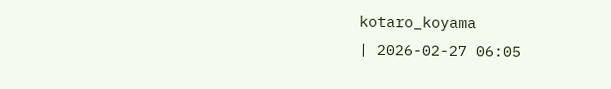kotaro_koyama
| 2026-02-27 06:05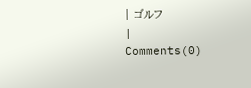| ゴルフ
|
Comments(0)